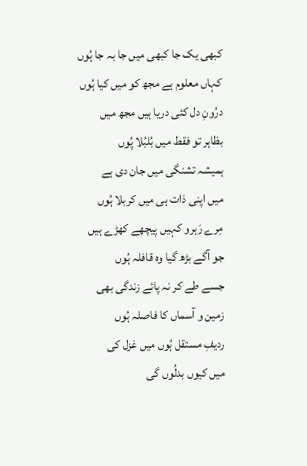کبھی یک جا کبھی میں جا بہ جا ہُوں
کہاں معلوم ہے مجھ کو میں کیا ہُوں
درُونِ دل کئی دریا ہیں مجھ میں
بظاہر تو فقط میں بُلبُلا پُوں
ہمیشہ تشنگی میں جان دی ہے
میں اپنی ذات ہی میں کربلا ہُوں
مِرے رَہرو کہیں پیچھے کھڑے ہیں
جو آگے بڑھ گیا وہ قافلہ ہُوں
جسے طے کر نہ پائے زندگی بھی
زمین و آسماں کا فاصلہ ہُوں
ردیفِ مستقل ہُوں میں غزل کی
میں کیوں بدلُوں گی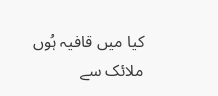کیا میں قافیہ ہُوں
ملائک سے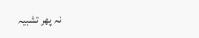نہ پھر تشبیہ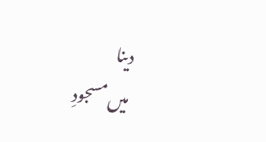دینا
میں مسجودِ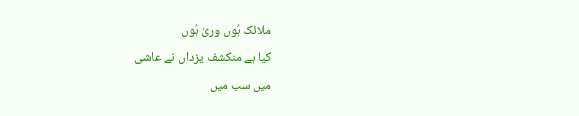ملائک ہُوں وریٰ ہُوں
کیا ہے منکشف یزداں نے عاشی
میں سب میں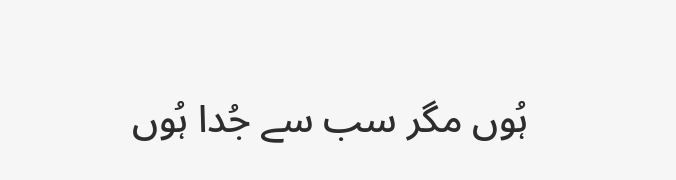ہُوں مگر سب سے جُدا ہُوں